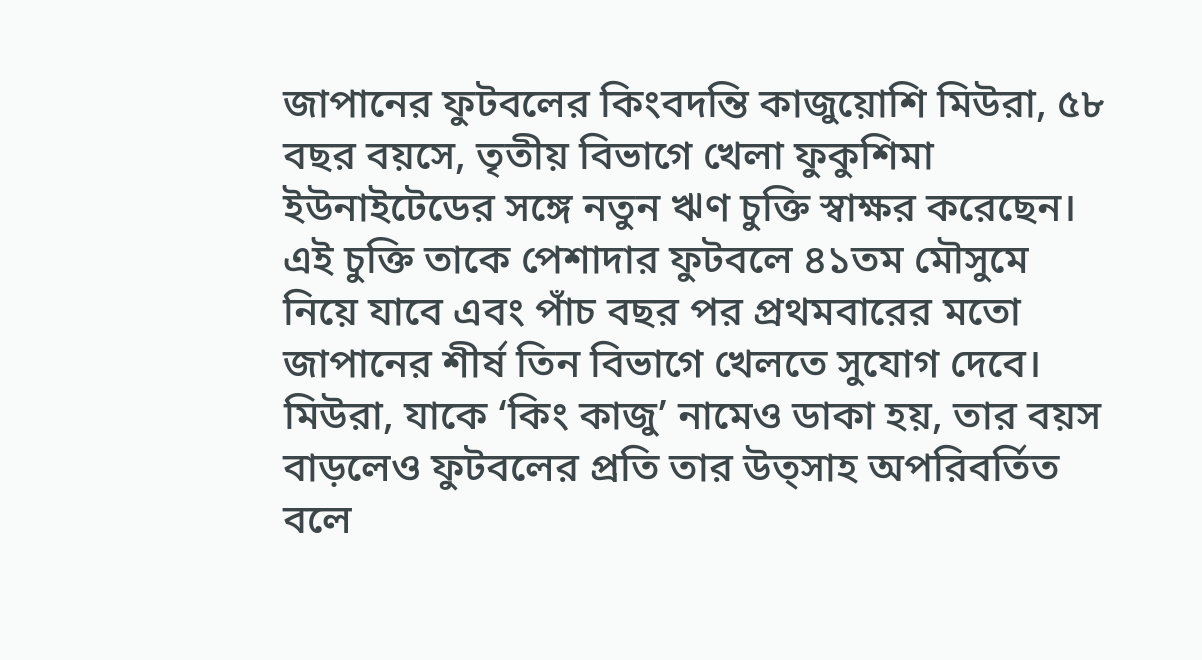জাপানের ফুটবলের কিংবদন্তি কাজুয়োশি মিউরা, ৫৮ বছর বয়সে, তৃতীয় বিভাগে খেলা ফুকুশিমা ইউনাইটেডের সঙ্গে নতুন ঋণ চুক্তি স্বাক্ষর করেছেন। এই চুক্তি তাকে পেশাদার ফুটবলে ৪১তম মৌসুমে নিয়ে যাবে এবং পাঁচ বছর পর প্রথমবারের মতো জাপানের শীর্ষ তিন বিভাগে খেলতে সুযোগ দেবে।
মিউরা, যাকে ‘কিং কাজু’ নামেও ডাকা হয়, তার বয়স বাড়লেও ফুটবলের প্রতি তার উত্সাহ অপরিবর্তিত বলে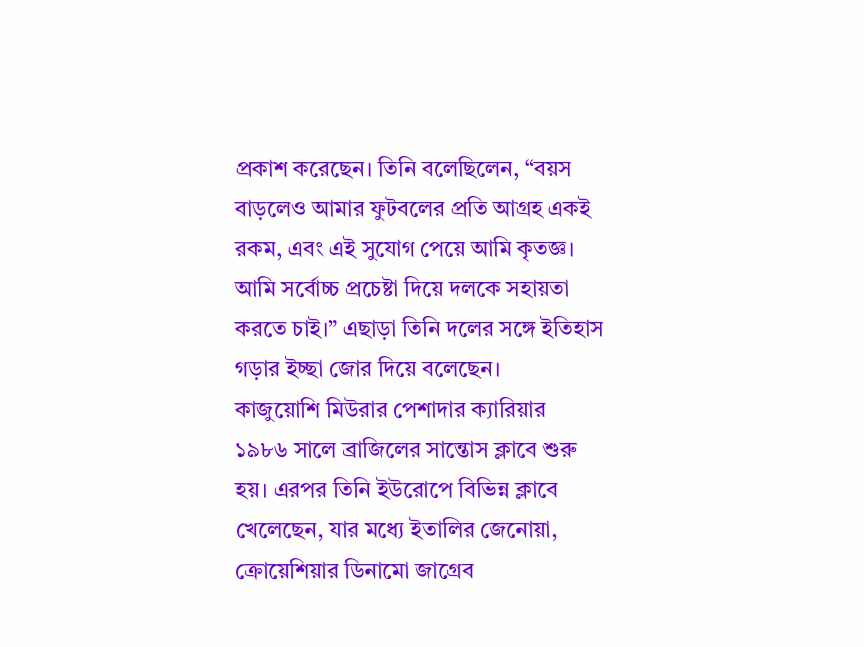প্রকাশ করেছেন। তিনি বলেছিলেন, “বয়স বাড়লেও আমার ফুটবলের প্রতি আগ্রহ একই রকম, এবং এই সুযোগ পেয়ে আমি কৃতজ্ঞ। আমি সর্বোচ্চ প্রচেষ্টা দিয়ে দলকে সহায়তা করতে চাই।” এছাড়া তিনি দলের সঙ্গে ইতিহাস গড়ার ইচ্ছা জোর দিয়ে বলেছেন।
কাজুয়োশি মিউরার পেশাদার ক্যারিয়ার ১৯৮৬ সালে ব্রাজিলের সান্তোস ক্লাবে শুরু হয়। এরপর তিনি ইউরোপে বিভিন্ন ক্লাবে খেলেছেন, যার মধ্যে ইতালির জেনোয়া, ক্রোয়েশিয়ার ডিনামো জাগ্রেব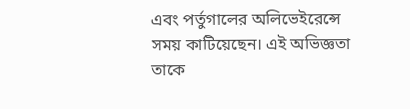এবং পর্তুগালের অলিভেইরেন্সে সময় কাটিয়েছেন। এই অভিজ্ঞতা তাকে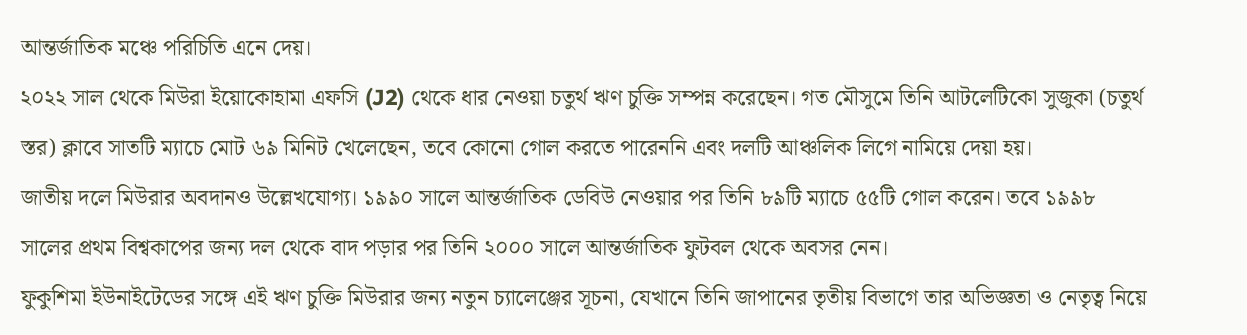আন্তর্জাতিক মঞ্চে পরিচিতি এনে দেয়।
২০২২ সাল থেকে মিউরা ইয়োকোহামা এফসি (J2) থেকে ধার নেওয়া চতুর্থ ঋণ চুক্তি সম্পন্ন করেছেন। গত মৌসুমে তিনি আটলেটিকো সুজুকা (চতুর্থ স্তর) ক্লাবে সাতটি ম্যাচে মোট ৬৯ মিনিট খেলেছেন, তবে কোনো গোল করতে পারেননি এবং দলটি আঞ্চলিক লিগে নামিয়ে দেয়া হয়।
জাতীয় দলে মিউরার অবদানও উল্লেখযোগ্য। ১৯৯০ সালে আন্তর্জাতিক ডেবিউ নেওয়ার পর তিনি ৮৯টি ম্যাচে ৫৫টি গোল করেন। তবে ১৯৯৮ সালের প্রথম বিশ্বকাপের জন্য দল থেকে বাদ পড়ার পর তিনি ২০০০ সালে আন্তর্জাতিক ফুটবল থেকে অবসর নেন।
ফুকুশিমা ইউনাইটেডের সঙ্গে এই ঋণ চুক্তি মিউরার জন্য নতুন চ্যালেঞ্জের সূচনা, যেখানে তিনি জাপানের তৃতীয় বিভাগে তার অভিজ্ঞতা ও নেতৃত্ব নিয়ে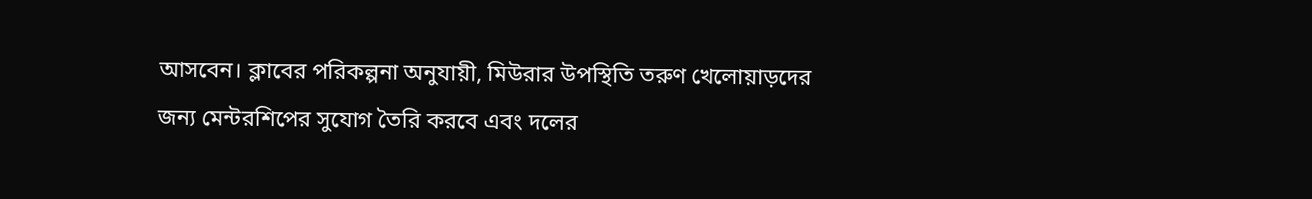আসবেন। ক্লাবের পরিকল্পনা অনুযায়ী, মিউরার উপস্থিতি তরুণ খেলোয়াড়দের জন্য মেন্টরশিপের সুযোগ তৈরি করবে এবং দলের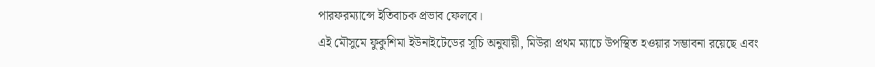পারফরম্যান্সে ইতিবাচক প্রভাব ফেলবে।
এই মৌসুমে ফুকুশিমা ইউনাইটেডের সূচি অনুযায়ী, মিউরা প্রথম ম্যাচে উপস্থিত হওয়ার সম্ভাবনা রয়েছে এবং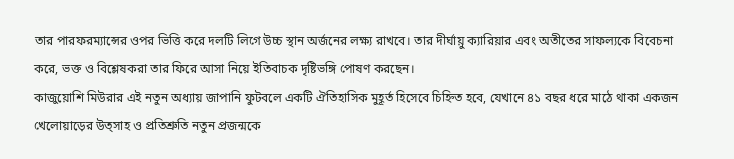তার পারফরম্যান্সের ওপর ভিত্তি করে দলটি লিগে উচ্চ স্থান অর্জনের লক্ষ্য রাখবে। তার দীর্ঘায়ু ক্যারিয়ার এবং অতীতের সাফল্যকে বিবেচনা করে, ভক্ত ও বিশ্লেষকরা তার ফিরে আসা নিয়ে ইতিবাচক দৃষ্টিভঙ্গি পোষণ করছেন।
কাজুয়োশি মিউরার এই নতুন অধ্যায় জাপানি ফুটবলে একটি ঐতিহাসিক মুহূর্ত হিসেবে চিহ্নিত হবে, যেখানে ৪১ বছর ধরে মাঠে থাকা একজন খেলোয়াড়ের উত্সাহ ও প্রতিশ্রুতি নতুন প্রজন্মকে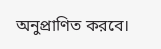অনুপ্রাণিত করবে।